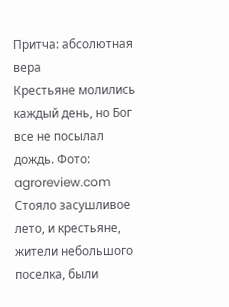Притча: абсолютная вера
Крестьяне молились каждый день, но Бог все не посылал дождь. Фото: agroreview.com
Стояло засушливое лето, и крестьяне, жители небольшого поселка, были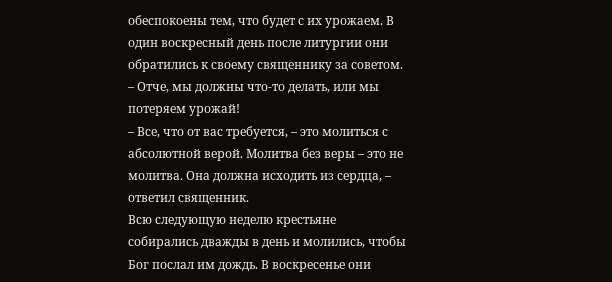обеспокоены тем, что будет с их урожаем. В один воскресный день после литургии они обратились к своему священнику за советом.
– Отче, мы должны что-то делать, или мы потеряем урожай!
– Все, что от вас требуется, – это молиться с абсолютной верой. Молитва без веры – это не молитва. Она должна исходить из сердца, – ответил священник.
Всю следующую неделю крестьяне собирались дважды в день и молились, чтобы Бог послал им дождь. В воскресенье они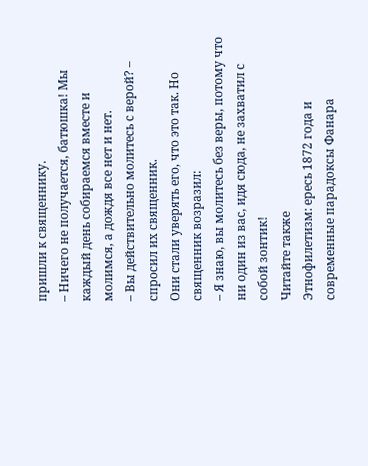пришли к священнику.
– Ничего не получается, батюшка! Мы каждый день собираемся вместе и молимся, а дождя все нет и нет.
– Вы действительно молитесь с верой? – спросил их священник.
Они стали уверять его, что это так. Но священник возразил:
– Я знаю, вы молитесь без веры, потому что ни один из вас, идя сюда, не захватил с собой зонтик!
Читайте также
Этнофилетизм: ересь 1872 года и современные парадоксы Фанара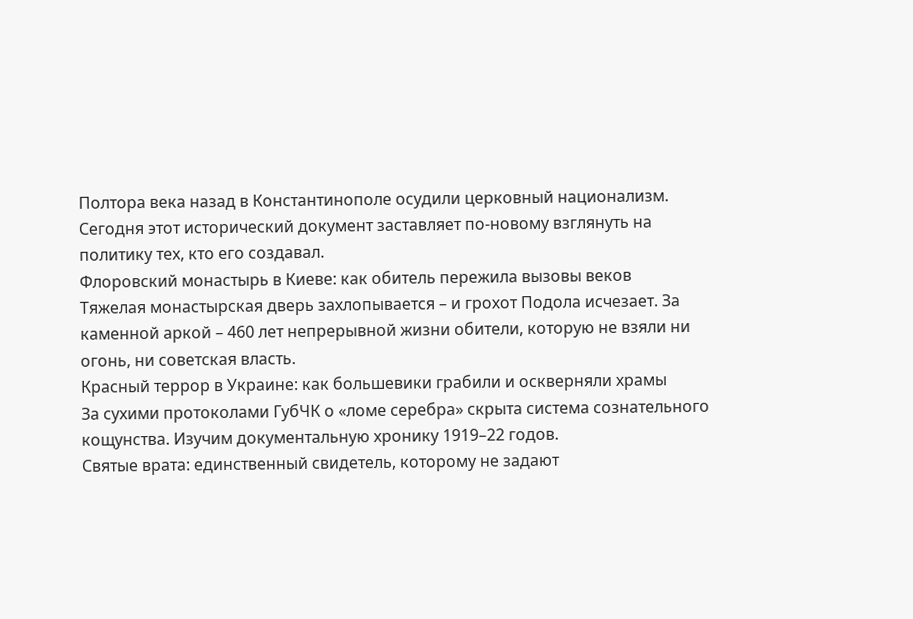Полтора века назад в Константинополе осудили церковный национализм. Сегодня этот исторический документ заставляет по-новому взглянуть на политику тех, кто его создавал.
Флоровский монастырь в Киеве: как обитель пережила вызовы веков
Тяжелая монастырская дверь захлопывается – и грохот Подола исчезает. За каменной аркой – 460 лет непрерывной жизни обители, которую не взяли ни огонь, ни советская власть.
Красный террор в Украине: как большевики грабили и оскверняли храмы
За сухими протоколами ГубЧК о «ломе серебра» скрыта система сознательного кощунства. Изучим документальную хронику 1919–22 годов.
Святые врата: единственный свидетель, которому не задают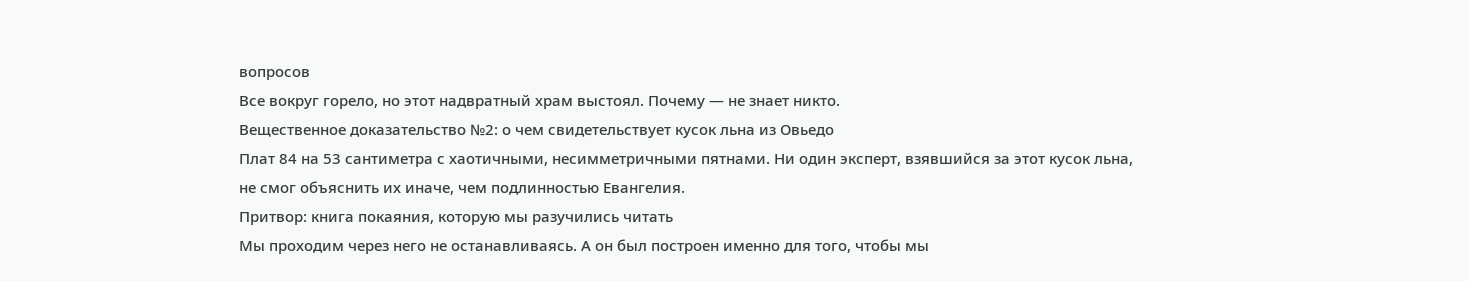вопросов
Все вокруг горело, но этот надвратный храм выстоял. Почему — не знает никто.
Вещественное доказательство №2: о чем свидетельствует кусок льна из Овьедо
Плат 84 на 53 сантиметра с хаотичными, несимметричными пятнами. Ни один эксперт, взявшийся за этот кусок льна, не смог объяснить их иначе, чем подлинностью Евангелия.
Притвор: книга покаяния, которую мы разучились читать
Мы проходим через него не останавливаясь. А он был построен именно для того, чтобы мы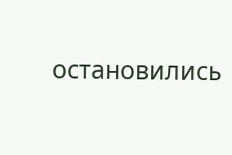остановились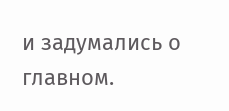и задумались о главном.